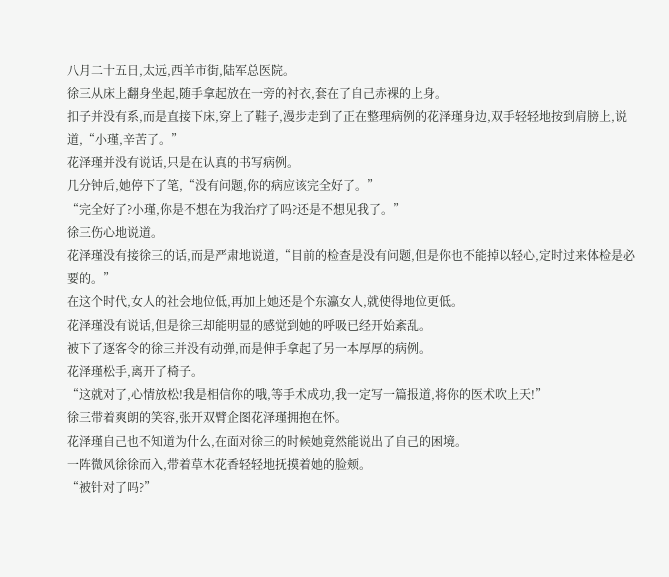八月二十五日,太远,西羊市街,陆军总医院。
徐三从床上翻身坐起,随手拿起放在一旁的衬衣,套在了自己赤裸的上身。
扣子并没有系,而是直接下床,穿上了鞋子,漫步走到了正在整理病例的花泽瑾身边,双手轻轻地按到肩膀上,说道,“小瑾,辛苦了。”
花泽瑾并没有说话,只是在认真的书写病例。
几分钟后,她停下了笔,“没有问题,你的病应该完全好了。”
“完全好了?小瑾,你是不想在为我治疗了吗?还是不想见我了。”
徐三伤心地说道。
花泽瑾没有接徐三的话,而是严肃地说道,“目前的检查是没有问题,但是你也不能掉以轻心,定时过来体检是必要的。”
在这个时代,女人的社会地位低,再加上她还是个东瀛女人,就使得地位更低。
花泽瑾没有说话,但是徐三却能明显的感觉到她的呼吸已经开始紊乱。
被下了逐客令的徐三并没有动弹,而是伸手拿起了另一本厚厚的病例。
花泽瑾松手,离开了椅子。
“这就对了,心情放松!我是相信你的哦,等手术成功,我一定写一篇报道,将你的医术吹上天!”
徐三带着爽朗的笑容,张开双臂企图花泽瑾拥抱在怀。
花泽瑾自己也不知道为什么,在面对徐三的时候她竟然能说出了自己的困境。
一阵微风徐徐而入,带着草木花香轻轻地抚摸着她的脸颊。
“被针对了吗?”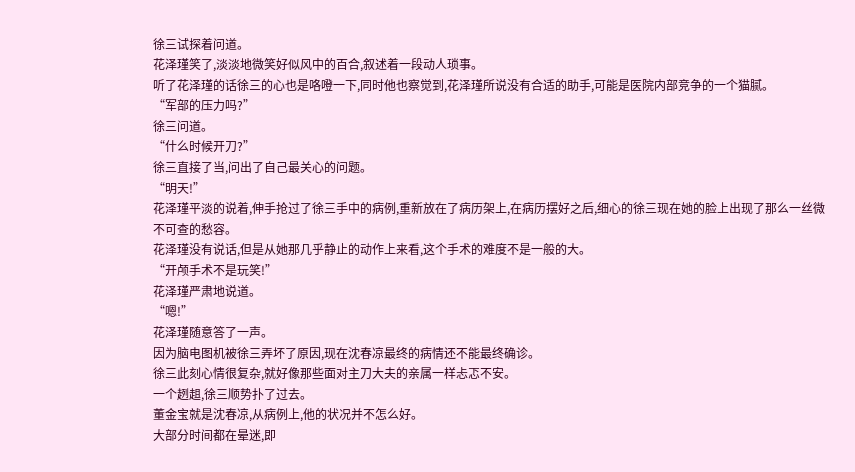徐三试探着问道。
花泽瑾笑了,淡淡地微笑好似风中的百合,叙述着一段动人琐事。
听了花泽瑾的话徐三的心也是咯噔一下,同时他也察觉到,花泽瑾所说没有合适的助手,可能是医院内部竞争的一个猫腻。
“军部的压力吗?”
徐三问道。
“什么时候开刀?”
徐三直接了当,问出了自己最关心的问题。
“明天!”
花泽瑾平淡的说着,伸手抢过了徐三手中的病例,重新放在了病历架上,在病历摆好之后,细心的徐三现在她的脸上出现了那么一丝微不可查的愁容。
花泽瑾没有说话,但是从她那几乎静止的动作上来看,这个手术的难度不是一般的大。
“开颅手术不是玩笑!”
花泽瑾严肃地说道。
“嗯!”
花泽瑾随意答了一声。
因为脑电图机被徐三弄坏了原因,现在沈春凉最终的病情还不能最终确诊。
徐三此刻心情很复杂,就好像那些面对主刀大夫的亲属一样忐忑不安。
一个趔趄,徐三顺势扑了过去。
董金宝就是沈春凉,从病例上,他的状况并不怎么好。
大部分时间都在晕迷,即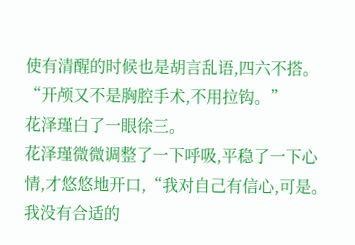使有清醒的时候也是胡言乱语,四六不搭。
“开颅又不是胸腔手术,不用拉钩。”
花泽瑾白了一眼徐三。
花泽瑾微微调整了一下呼吸,平稳了一下心情,才悠悠地开口,“我对自己有信心,可是。我没有合适的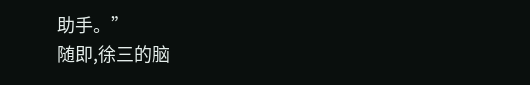助手。”
随即,徐三的脑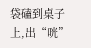袋磕到桌子上,出“咣”